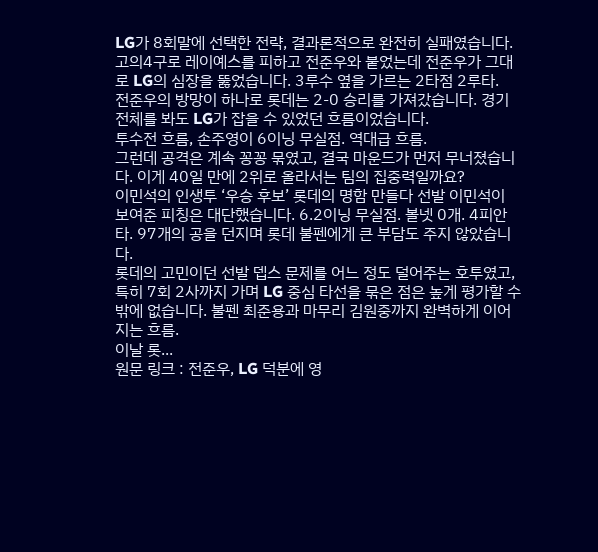LG가 8회말에 선택한 전략, 결과론적으로 완전히 실패였습니다. 고의4구로 레이예스를 피하고 전준우와 붙었는데 전준우가 그대로 LG의 심장을 뚫었습니다. 3루수 옆을 가르는 2타점 2루타.
전준우의 방망이 하나로 롯데는 2-0 승리를 가져갔습니다. 경기 전체를 봐도 LG가 잡을 수 있었던 흐름이었습니다.
투수전 흐름, 손주영이 6이닝 무실점. 역대급 흐름.
그런데 공격은 계속 꽁꽁 묶였고, 결국 마운드가 먼저 무너졌습니다. 이게 40일 만에 2위로 올라서는 팀의 집중력일까요?
이민석의 인생투 ‘우승 후보’ 롯데의 명함 만들다 선발 이민석이 보여준 피칭은 대단했습니다. 6.2이닝 무실점. 볼넷 0개. 4피안타. 97개의 공을 던지며 롯데 불펜에게 큰 부담도 주지 않았습니다.
롯데의 고민이던 선발 뎁스 문제를 어느 정도 덜어주는 호투였고, 특히 7회 2사까지 가며 LG 중심 타선을 묶은 점은 높게 평가할 수밖에 없습니다. 불펜 최준용과 마무리 김원중까지 완벽하게 이어지는 흐름.
이날 롯...
원문 링크 : 전준우, LG 덕분에 영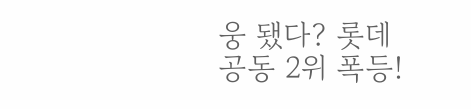웅 됐다? 롯데 공동 2위 폭등!